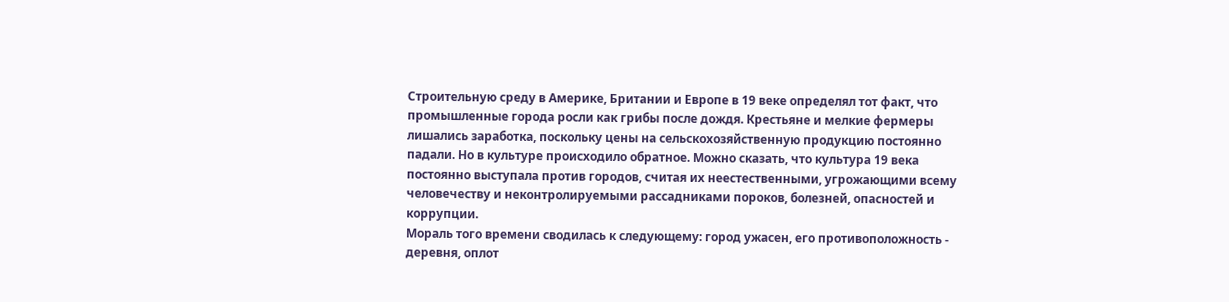Строительную среду в Америке, Британии и Европе в 19 веке определял тот факт, что промышленные города росли как грибы после дождя. Крестьяне и мелкие фермеры лишались заработка, поскольку цены на сельскохозяйственную продукцию постоянно падали. Но в культуре происходило обратное. Можно сказать, что культура 19 века постоянно выступала против городов, считая их неестественными, угрожающими всему человечеству и неконтролируемыми рассадниками пороков, болезней, опасностей и коррупции.
Мораль того времени сводилась к следующему: город ужасен, его противоположность - деревня, оплот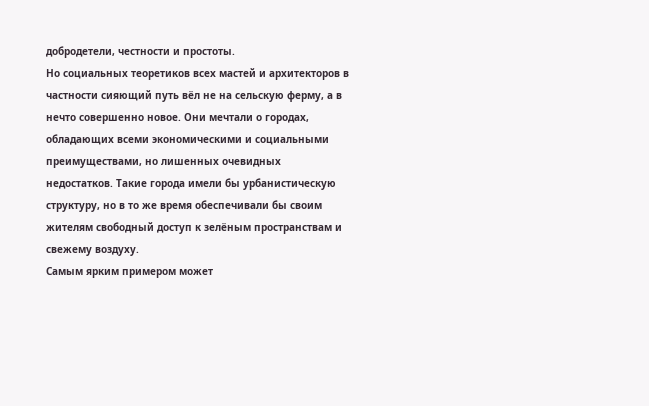добродетели, честности и простоты.
Но социальных теоретиков всех мастей и архитекторов в частности сияющий путь вёл не на сельскую ферму, а в нечто совершенно новое. Они мечтали о городах, обладающих всеми экономическими и социальными преимуществами, но лишенных очевидных недостатков. Такие города имели бы урбанистическую структуру, но в то же время обеспечивали бы своим жителям свободный доступ к зелёным пространствам и свежему воздуху.
Самым ярким примером может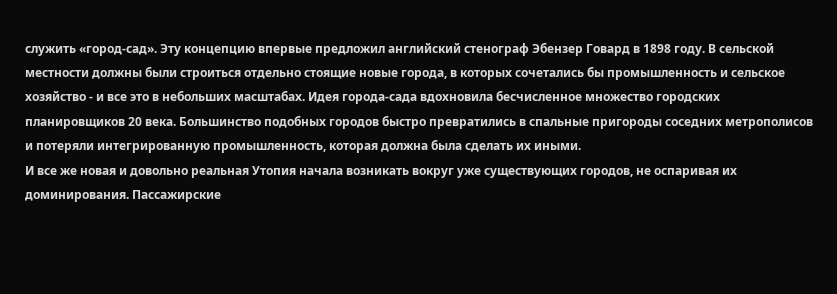служить «город-сад». Эту концепцию впервые предложил английский стенограф Эбензер Говард в 1898 году. В сельской местности должны были строиться отдельно стоящие новые города, в которых сочетались бы промышленность и сельское хозяйство - и все это в небольших масштабах. Идея города-сада вдохновила бесчисленное множество городских планировщиков 20 века. Большинство подобных городов быстро превратились в спальные пригороды соседних метрополисов и потеряли интегрированную промышленность, которая должна была сделать их иными.
И все же новая и довольно реальная Утопия начала возникать вокруг уже существующих городов, не оспаривая их доминирования. Пассажирские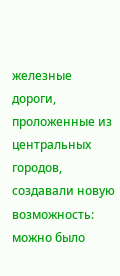железные дороги, проложенные из центральных городов, создавали новую возможность: можно было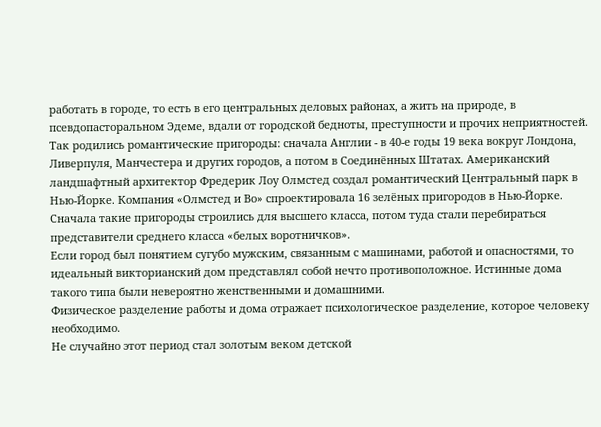работать в городе, то есть в его центральных деловых районах, а жить на природе, в псевдопасторальном Эдеме, вдали от городской бедноты, преступности и прочих неприятностей.
Так родились романтические пригороды: сначала Англии - в 40-е годы 19 века вокруг Лондона, Ливерпуля, Манчестера и других городов, а потом в Соединённых Штатах. Американский ландшафтный архитектор Фредерик Лоу Олмстед создал романтический Центральный парк в Нью-Йорке. Компания «Олмстед и Во» спроектировала 16 зелёных пригородов в Нью-Йорке.
Сначала такие пригороды строились для высшего класса, потом туда стали перебираться представители среднего класса «белых воротничков».
Если город был понятием сугубо мужским, связанным с машинами, работой и опасностями, то идеальный викторианский дом представлял собой нечто противоположное. Истинные дома такого типа были невероятно женственными и домашними.
Физическое разделение работы и дома отражает психологическое разделение, которое человеку необходимо.
Не случайно этот период стал золотым веком детской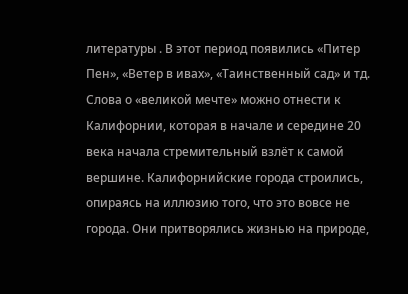литературы . В этот период появились «Питер Пен», «Ветер в ивах», «Таинственный сад» и тд.
Слова о «великой мечте» можно отнести к Калифорнии, которая в начале и середине 20 века начала стремительный взлёт к самой вершине. Калифорнийские города строились, опираясь на иллюзию того, что это вовсе не города. Они притворялись жизнью на природе,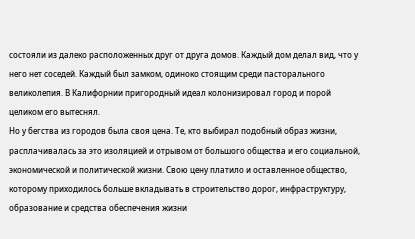состояли из далеко расположенных друг от друга домов. Каждый дом делал вид, что у него нет соседей. Каждый был замком, одиноко стоящим среди пасторального великолепия. В Калифорнии пригородный идеал колонизировал город и порой целиком его вытеснял.
Но у бегства из городов была своя цена. Те, кто выбирал подобный образ жизни, расплачивалась за это изоляцией и отрывом от большого общества и его социальной, экономической и политической жизни. Свою цену платило и оставленное общество, которому приходилось больше вкладывать в строительство дорог, инфраструктуру, образование и средства обеспечения жизни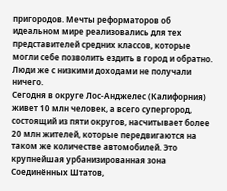пригородов. Мечты реформаторов об идеальном мире реализовались для тех представителей средних классов, которые могли себе позволить ездить в город и обратно. Люди же с низкими доходами не получали ничего.
Сегодня в округе Лос-Анджелес (Калифорния) живет 10 млн человек, а всего супергород, состоящий из пяти округов, насчитывает более 20 млн жителей, которые передвигаются на таком же количестве автомобилей. Это крупнейшая урбанизированная зона Соединённых Штатов,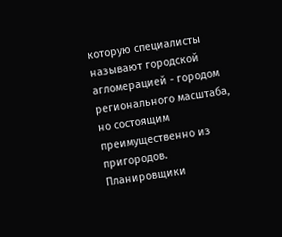которую специалисты называют городской агломерацией - городом регионального масштаба, но состоящим преимущественно из пригородов. Планировщики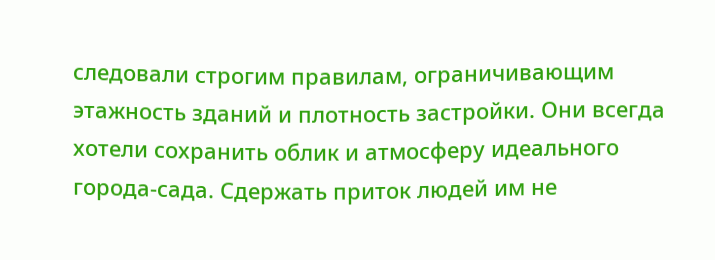следовали строгим правилам, ограничивающим этажность зданий и плотность застройки. Они всегда хотели сохранить облик и атмосферу идеального города-сада. Сдержать приток людей им не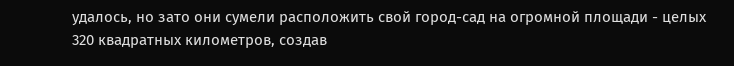удалось, но зато они сумели расположить свой город-сад на огромной площади - целых 320 квадратных километров, создав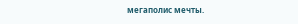мегаполис мечты.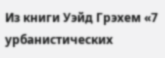Из книги Уэйд Грэхем «7 урбанистических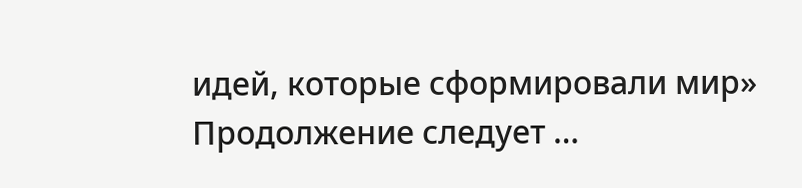идей, которые сформировали мир»
Продолжение следует …